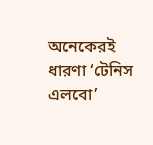অনেকেরই ধারণা ‘টেনিস এলবো’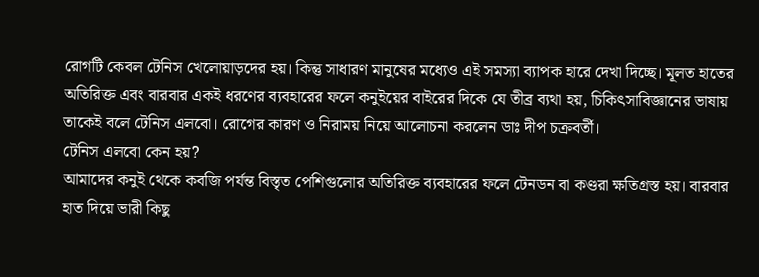রোগটি কেবল টেনিস খেলোয়াড়দের হয়। কিন্তু সাধারণ মানুষের মধ্যেও এই সমস্যা ব্যাপক হারে দেখা দিচ্ছে। মূলত হাতের অতিরিক্ত এবং বারবার একই ধরণের ব্যবহারের ফলে কনুইয়ের বাইরের দিকে যে তীব্র ব্যথা হয়, চিকিৎসাবিজ্ঞানের ভাষায় তাকেই বলে টেনিস এলবো। রোগের কারণ ও নিরাময় নিয়ে আলোচনা করলেন ডাঃ দীপ চক্রবর্তী।
টেনিস এলবো কেন হয়?
আমাদের কনুই থেকে কবজি পর্যন্ত বিস্তৃত পেশিগুলোর অতিরিক্ত ব্যবহারের ফলে টেনডন বা কণ্ডরা ক্ষতিগ্রস্ত হয়। বারবার হাত দিয়ে ভারী কিছু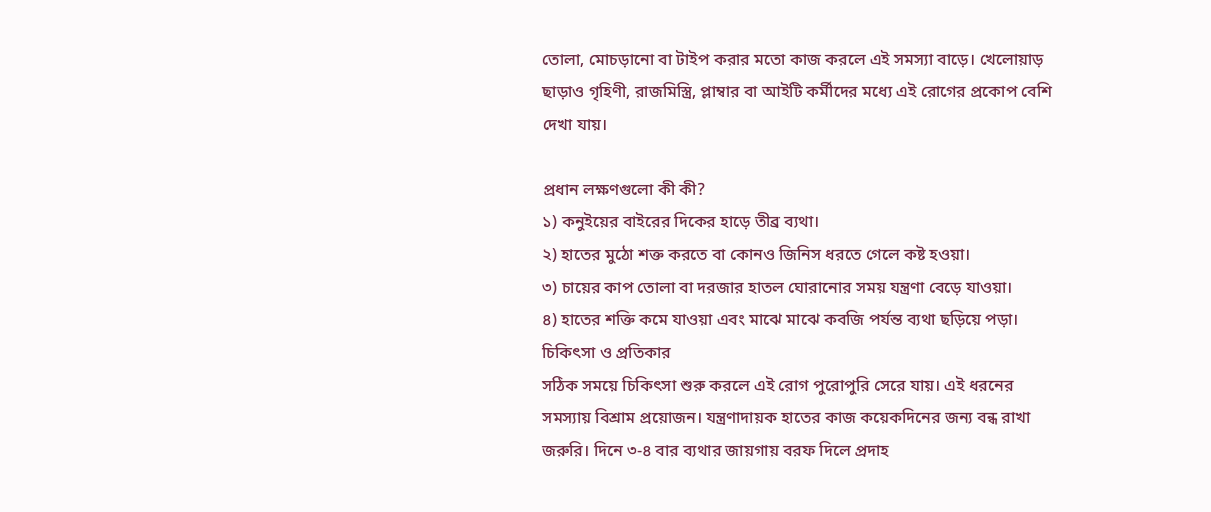তোলা, মোচড়ানো বা টাইপ করার মতো কাজ করলে এই সমস্যা বাড়ে। খেলোয়াড় ছাড়াও গৃহিণী, রাজমিস্ত্রি, প্লাম্বার বা আইটি কর্মীদের মধ্যে এই রোগের প্রকোপ বেশি দেখা যায়।

প্রধান লক্ষণগুলো কী কী?
১) কনুইয়ের বাইরের দিকের হাড়ে তীব্র ব্যথা।
২) হাতের মুঠো শক্ত করতে বা কোনও জিনিস ধরতে গেলে কষ্ট হওয়া।
৩) চায়ের কাপ তোলা বা দরজার হাতল ঘোরানোর সময় যন্ত্রণা বেড়ে যাওয়া।
৪) হাতের শক্তি কমে যাওয়া এবং মাঝে মাঝে কবজি পর্যন্ত ব্যথা ছড়িয়ে পড়া।
চিকিৎসা ও প্রতিকার
সঠিক সময়ে চিকিৎসা শুরু করলে এই রোগ পুরোপুরি সেরে যায়। এই ধরনের সমস্যায় বিশ্রাম প্রয়োজন। যন্ত্রণাদায়ক হাতের কাজ কয়েকদিনের জন্য বন্ধ রাখা জরুরি। দিনে ৩-৪ বার ব্যথার জায়গায় বরফ দিলে প্রদাহ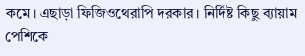কমে। এছাড়া ফিজিওথেরাপি দরকার। নির্দিষ্ট কিছু ব্যায়াম পেশিকে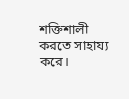শক্তিশালী করতে সাহায্য করে।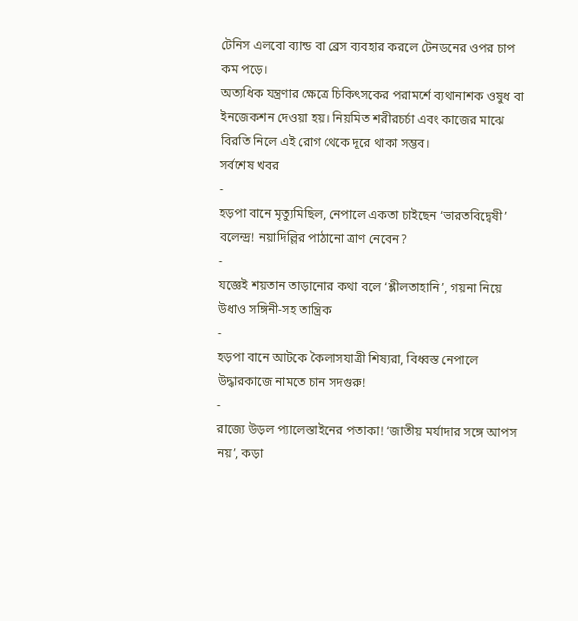টেনিস এলবো ব্যান্ড বা ব্রেস ব্যবহার করলে টেনডনের ওপর চাপ কম পড়ে।
অত্যধিক যন্ত্রণার ক্ষেত্রে চিকিৎসকের পরামর্শে ব্যথানাশক ওষুধ বা ইনজেকশন দেওয়া হয়। নিয়মিত শরীরচর্চা এবং কাজের মাঝে বিরতি নিলে এই রোগ থেকে দূরে থাকা সম্ভব।
সর্বশেষ খবর
-
হড়পা বানে মৃত্যুমিছিল, নেপালে একতা চাইছেন ‘ভারতবিদ্বেষী’ বলেন্দ্র! নয়াদিল্লির পাঠানো ত্রাণ নেবেন?
-
যজ্ঞেই শয়তান তাড়ানোর কথা বলে ‘শ্লীলতাহানি’, গয়না নিয়ে উধাও সঙ্গিনী-সহ তান্ত্রিক
-
হড়পা বানে আটকে কৈলাসযাত্রী শিষ্যরা, বিধ্বস্ত নেপালে উদ্ধারকাজে নামতে চান সদগুরু!
-
রাজ্যে উড়ল প্যালেস্তাইনের পতাকা! ‘জাতীয় মর্যাদার সঙ্গে আপস নয়’, কড়া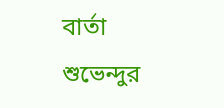বার্তা শুভেন্দুর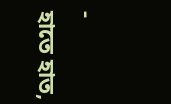-
হাতে হাত,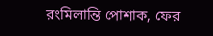রংমিলান্তি পোশাক, ফের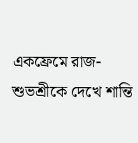একফ্রেমে রাজ-শুভশ্রীকে দেখে শান্তি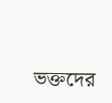ভক্তদের